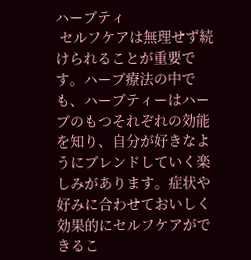ハーブティ
 セルフケアは無理せず続けられることが重要です。ハーブ療法の中でも、ハーブティーはハーブのもつそれぞれの効能を知り、自分が好きなようにブレンドしていく楽しみがあります。症状や好みに合わせておいしく効果的にセルフケアができるこ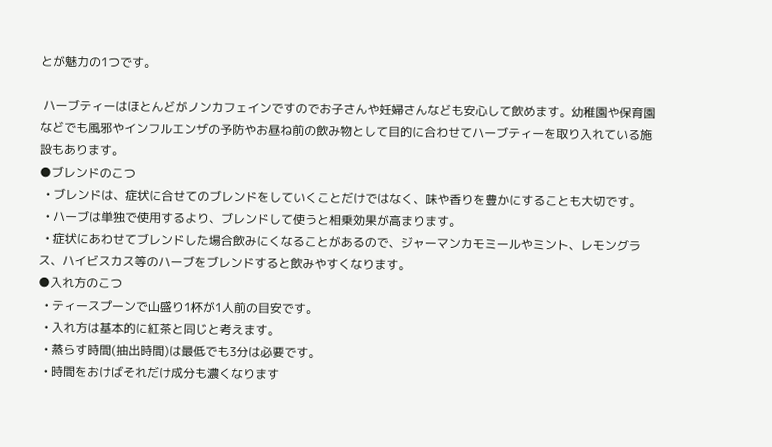とが魅力の1つです。

 ハーブティーはほとんどがノンカフェインですのでお子さんや妊婦さんなども安心して飲めます。幼稚園や保育園などでも風邪やインフルエンザの予防やお昼ね前の飲み物として目的に合わせてハーブティーを取り入れている施設もあります。
●ブレンドのこつ
  • ブレンドは、症状に合せてのブレンドをしていくことだけではなく、味や香りを豊かにすることも大切です。
  • ハーブは単独で使用するより、ブレンドして使うと相乗効果が高まります。
  • 症状にあわせてブレンドした場合飲みにくなることがあるので、ジャーマンカモミールやミント、レモングラス、ハイビスカス等のハーブをブレンドすると飲みやすくなります。
●入れ方のこつ
  • ティースプーンで山盛り1杯が1人前の目安です。
  • 入れ方は基本的に紅茶と同じと考えます。
  • 蒸らす時間(抽出時間)は最低でも3分は必要です。
  • 時間をおけばそれだけ成分も濃くなります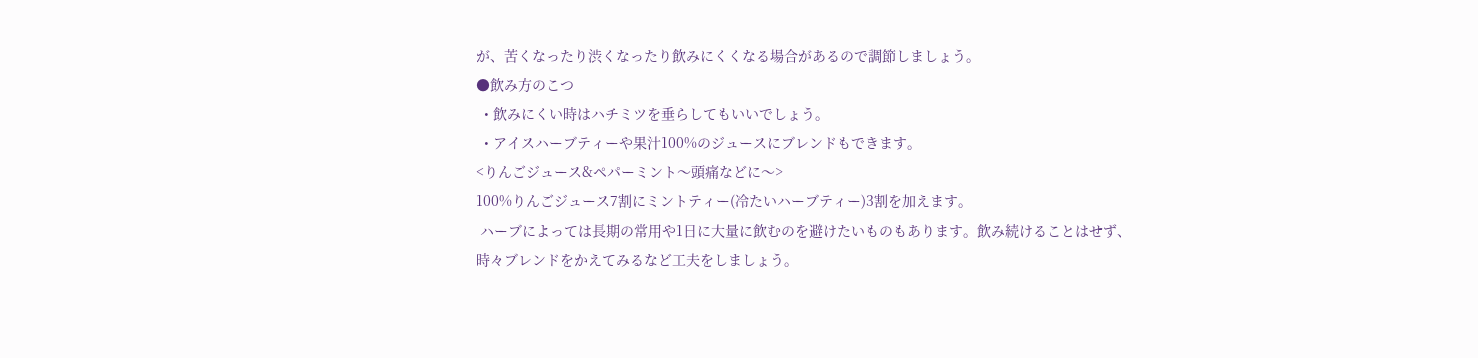が、苦くなったり渋くなったり飲みにくくなる場合があるので調節しましょう。
●飲み方のこつ
  • 飲みにくい時はハチミツを垂らしてもいいでしょう。
  • アイスハーブティーや果汁100%のジュースにブレンドもできます。
<りんごジュース&ペパーミント〜頭痛などに〜>
100%りんごジュース7割にミントティー(冷たいハーブティー)3割を加えます。
 ハーブによっては長期の常用や1日に大量に飲むのを避けたいものもあります。飲み続けることはせず、時々ブレンドをかえてみるなど工夫をしましょう。